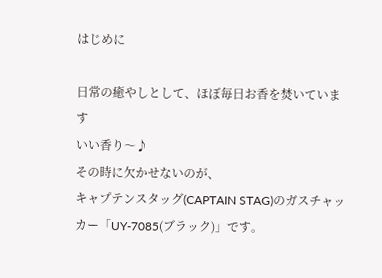はじめに

日常の癒やしとして、ほぼ毎日お香を焚いています
いい香り〜♪
その時に欠かせないのが、
キャプテンスタッグ(CAPTAIN STAG)のガスチャッカー「UY-7085(ブラック)」です。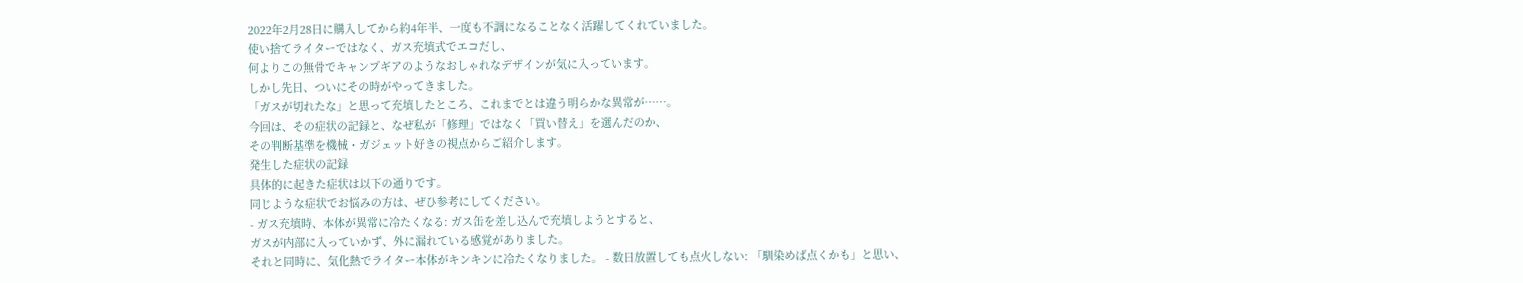2022年2月28日に購入してから約4年半、一度も不調になることなく活躍してくれていました。
使い捨てライターではなく、ガス充填式でエコだし、
何よりこの無骨でキャンプギアのようなおしゃれなデザインが気に入っています。
しかし先日、ついにその時がやってきました。
「ガスが切れたな」と思って充填したところ、これまでとは違う明らかな異常が……。
今回は、その症状の記録と、なぜ私が「修理」ではなく「買い替え」を選んだのか、
その判断基準を機械・ガジェット好きの視点からご紹介します。
発生した症状の記録
具体的に起きた症状は以下の通りです。
同じような症状でお悩みの方は、ぜひ参考にしてください。
- ガス充填時、本体が異常に冷たくなる: ガス缶を差し込んで充填しようとすると、
ガスが内部に入っていかず、外に漏れている感覚がありました。
それと同時に、気化熱でライター本体がキンキンに冷たくなりました。 - 数日放置しても点火しない: 「馴染めば点くかも」と思い、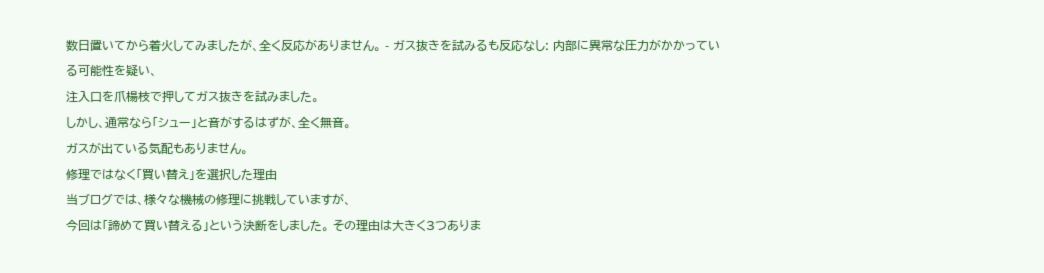数日置いてから着火してみましたが、全く反応がありません。 - ガス抜きを試みるも反応なし: 内部に異常な圧力がかかっている可能性を疑い、
注入口を爪楊枝で押してガス抜きを試みました。
しかし、通常なら「シュー」と音がするはずが、全く無音。
ガスが出ている気配もありません。
修理ではなく「買い替え」を選択した理由
当ブログでは、様々な機械の修理に挑戦していますが、
今回は「諦めて買い替える」という決断をしました。 その理由は大きく3つありま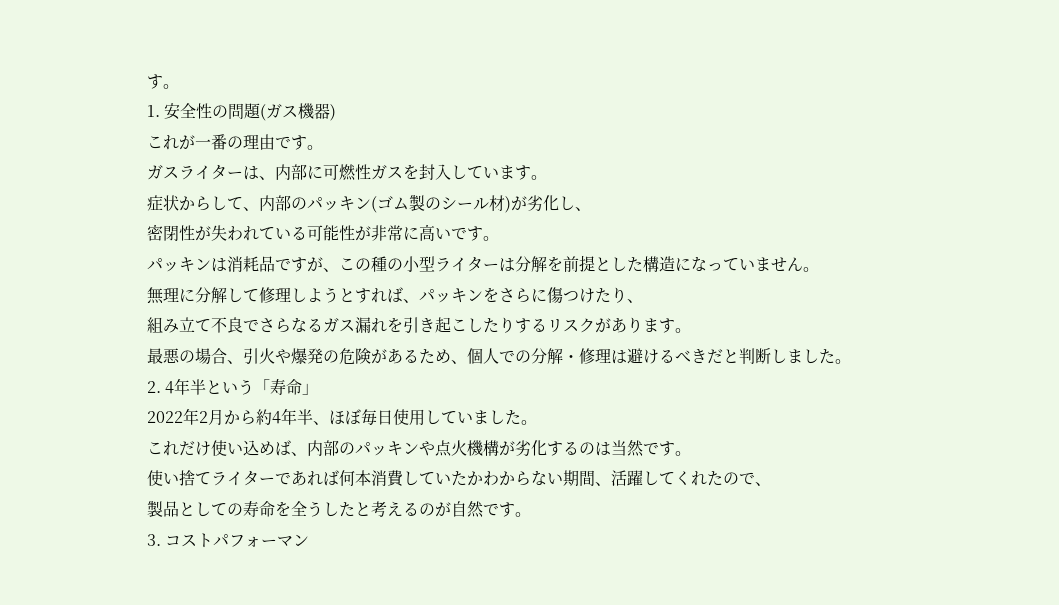す。
1. 安全性の問題(ガス機器)
これが一番の理由です。
ガスライターは、内部に可燃性ガスを封入しています。
症状からして、内部のパッキン(ゴム製のシール材)が劣化し、
密閉性が失われている可能性が非常に高いです。
パッキンは消耗品ですが、この種の小型ライターは分解を前提とした構造になっていません。
無理に分解して修理しようとすれば、パッキンをさらに傷つけたり、
組み立て不良でさらなるガス漏れを引き起こしたりするリスクがあります。
最悪の場合、引火や爆発の危険があるため、個人での分解・修理は避けるべきだと判断しました。
2. 4年半という「寿命」
2022年2月から約4年半、ほぼ毎日使用していました。
これだけ使い込めば、内部のパッキンや点火機構が劣化するのは当然です。
使い捨てライターであれば何本消費していたかわからない期間、活躍してくれたので、
製品としての寿命を全うしたと考えるのが自然です。
3. コストパフォーマン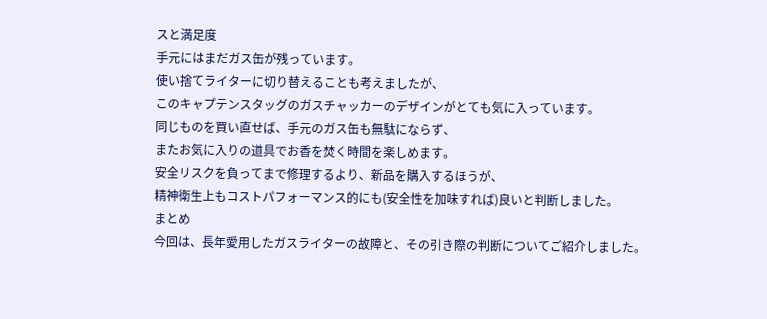スと満足度
手元にはまだガス缶が残っています。
使い捨てライターに切り替えることも考えましたが、
このキャプテンスタッグのガスチャッカーのデザインがとても気に入っています。
同じものを買い直せば、手元のガス缶も無駄にならず、
またお気に入りの道具でお香を焚く時間を楽しめます。
安全リスクを負ってまで修理するより、新品を購入するほうが、
精神衛生上もコストパフォーマンス的にも(安全性を加味すれば)良いと判断しました。
まとめ
今回は、長年愛用したガスライターの故障と、その引き際の判断についてご紹介しました。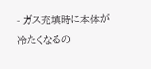- ガス充填時に本体が冷たくなるの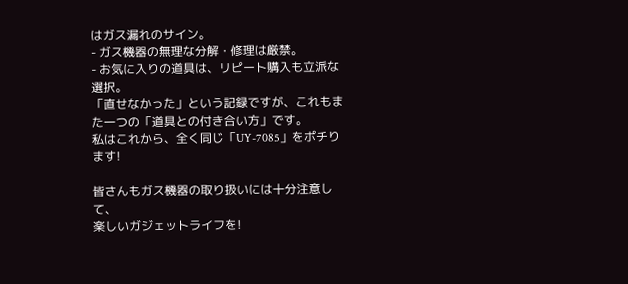はガス漏れのサイン。
- ガス機器の無理な分解・修理は厳禁。
- お気に入りの道具は、リピート購入も立派な選択。
「直せなかった」という記録ですが、これもまた一つの「道具との付き合い方」です。
私はこれから、全く同じ「UY-7085」をポチります!

皆さんもガス機器の取り扱いには十分注意して、
楽しいガジェットライフを!